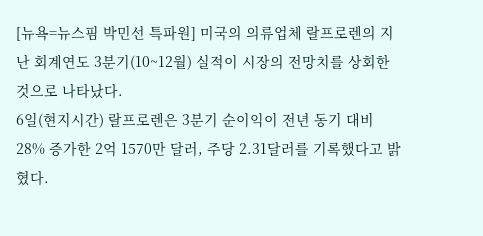[뉴욕=뉴스핌 박민선 특파원] 미국의 의류업체 랄프로렌의 지난 회계연도 3분기(10~12월) 실적이 시장의 전망치를 상회한 것으로 나타났다.
6일(현지시간) 랄프로렌은 3분기 순이익이 전년 동기 대비 28% 증가한 2억 1570만 달러, 주당 2.31달러를 기록했다고 밝혔다.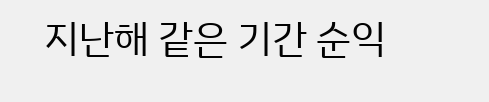지난해 같은 기간 순익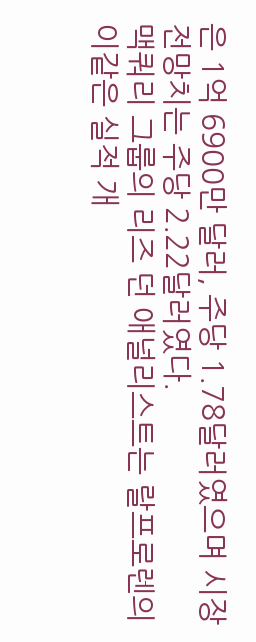은 1억 6900만 달러, 주당 1.78달러였으며 시장 전망치는 주당 2.22달러였다.
맥쿼리 그룹의 리즈 던 애널리스트는 랄프로렌의 이같은 실적 개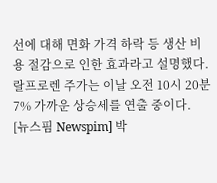선에 대해 면화 가격 하락 등 생산 비용 절감으로 인한 효과라고 설명했다.
랄프로렌 주가는 이날 오전 10시 20분 7% 가까운 상승세를 연출 중이다.
[뉴스핌 Newspim] 박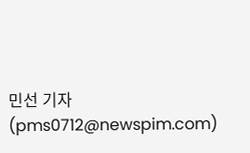민선 기자 (pms0712@newspim.com)